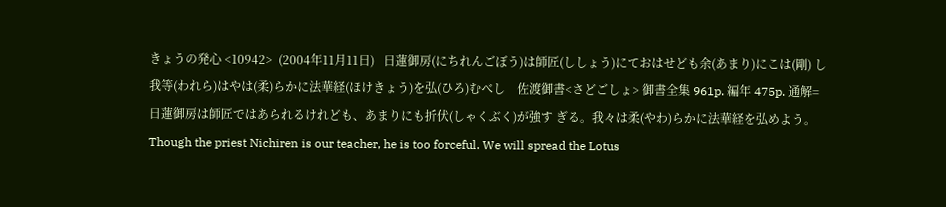きょうの発心 <10942>  (2004年11月11日)   日蓮御房(にちれんごぼう)は師匠(ししょう)にておはせども余(あまり)にこは(剛) し我等(われら)はやは(柔)らかに法華経(ほけきょう)を弘(ひろ)むべし    佐渡御書<さどごしょ> 御書全集 961p. 編年 475p. 通解=日蓮御房は師匠ではあられるけれども、あまりにも折伏(しゃくぶく)が強す ぎる。我々は柔(やわ)らかに法華経を弘めよう。   Though the priest Nichiren is our teacher, he is too forceful. We will spread the Lotus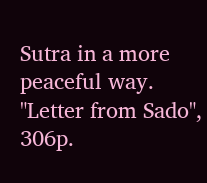Sutra in a more peaceful way. "Letter from Sado",  306p.